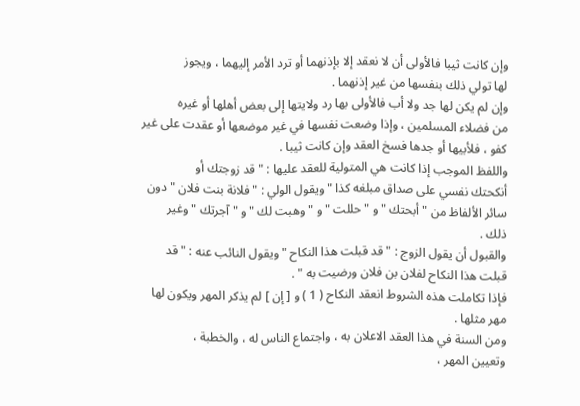وإن كانت ثيبا فالأولى أن لا نعقد إلا بإذنهما أو ترد الأمر إليهما ، ويجوز
لها تولي ذلك بنفسها من غير إذنهما .
وإن لم يكن لها جد ولا أب فالأولى بها رد ولايتها إلى بعض أهلها أو غيره
من فضلاء المسلمين ، وإذا وضعت نفسها في غير موضعها أو عقدت على غير
كفو ، فلأبيها أو جدها فسخ العقد وإن كانت ثيبا .
واللفظ الموجب إذا كانت هي المتولية للعقد عليها : " قد زوجتك أو
أنكحتك نفسي على صداق مبلغه كذا " ويقول الولي : " فلانة بنت فلان " دون
سائر الألفاظ من " أبحتك " و " حللت " و " وهبت لك " و " آجرتك " وغير
ذلك .
والقبول أن يقول الزوج : " قد قبلت هذا النكاح " ويقول النائب عنه : " قد
قبلت هذا النكاح لفلان بن فلان ورضيت به " .
فإذا تكاملت هذه الشروط انعقد النكاح ( 1 ) و [ إن ] لم يذكر المهر ويكون لها
مهر مثلها .
ومن السنة في هذا العقد الاعلان به ، واجتماع الناس له ، والخطبة ،
وتعيين المهر ،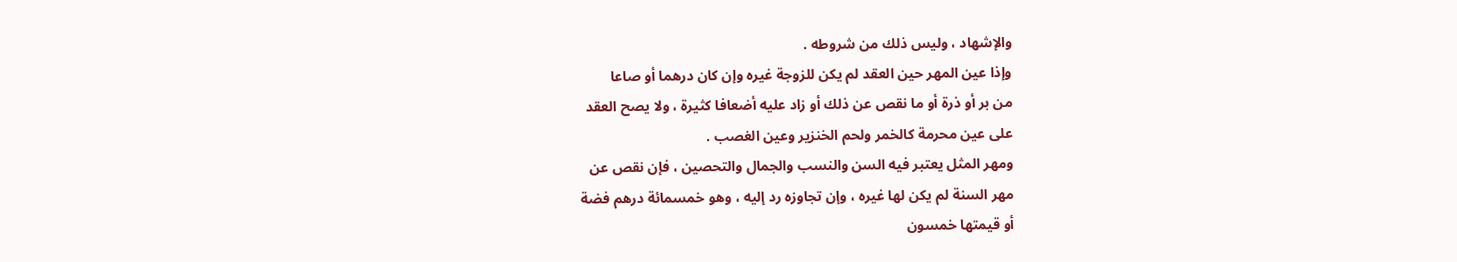والإشهاد ، وليس ذلك من شروطه .
وإذا عين المهر حين العقد لم يكن للزوجة غيره وإن كان درهما أو صاعا
من بر أو ذرة أو ما نقص عن ذلك أو زاد عليه أضعافا كثيرة ، ولا يصح العقد
على عين محرمة كالخمر ولحم الخنزير وعين الغصب .
ومهر المثل يعتبر فيه السن والنسب والجمال والتحصين ، فإن نقص عن
مهر السنة لم يكن لها غيره ، وإن تجاوزه رد إليه ، وهو خمسمائة درهم فضة
أو قيمتها خمسون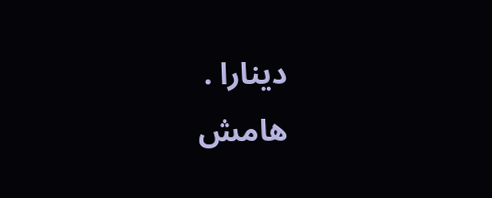دينارا .
هامش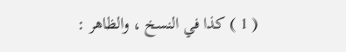( 1 ) كذا في النسخ ، والظاهر :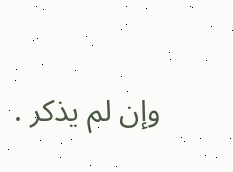وإن لم يذكر .